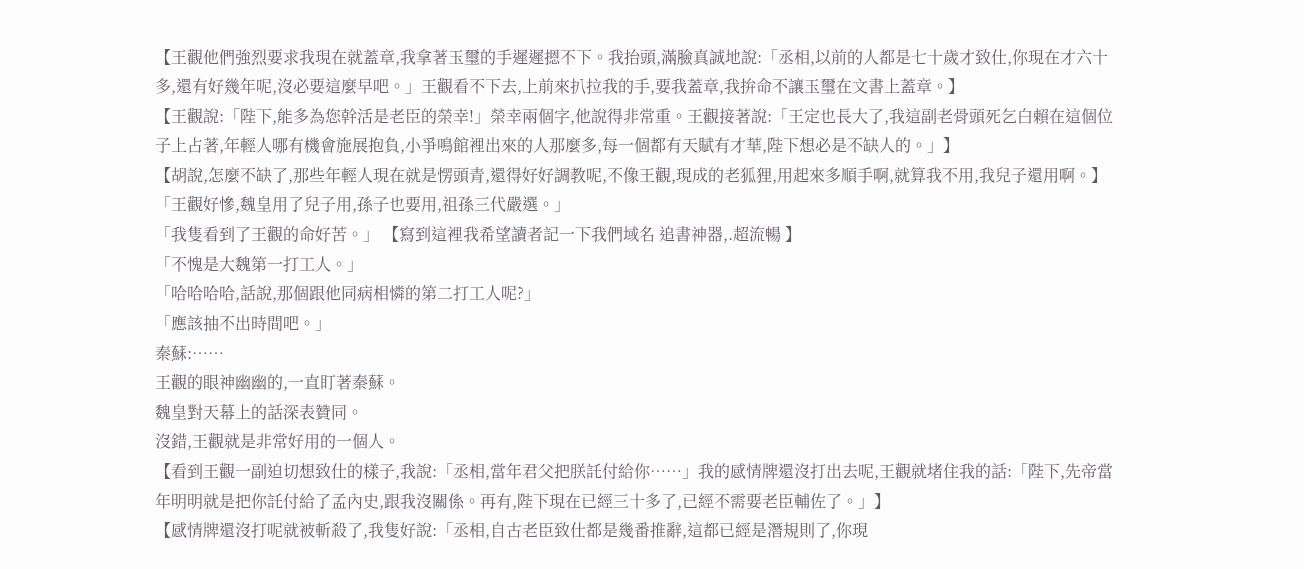【王觀他們強烈要求我現在就蓋章,我拿著玉璽的手遲遲摁不下。我抬頭,滿臉真誠地說:「丞相,以前的人都是七十歲才致仕,你現在才六十多,還有好幾年呢,沒必要這麼早吧。」王觀看不下去,上前來扒拉我的手,要我蓋章,我拚命不讓玉璽在文書上蓋章。】
【王觀說:「陛下,能多為您幹活是老臣的榮幸!」榮幸兩個字,他說得非常重。王觀接著說:「王定也長大了,我這副老骨頭死乞白賴在這個位子上占著,年輕人哪有機會施展抱負,小爭鳴館裡出來的人那麼多,每一個都有天賦有才華,陛下想必是不缺人的。」】
【胡說,怎麼不缺了,那些年輕人現在就是愣頭青,還得好好調教呢,不像王觀,現成的老狐狸,用起來多順手啊,就算我不用,我兒子還用啊。】
「王觀好慘,魏皇用了兒子用,孫子也要用,祖孫三代嚴選。」
「我隻看到了王觀的命好苦。」 【寫到這裡我希望讀者記一下我們域名 追書神器,.超流暢 】
「不愧是大魏第一打工人。」
「哈哈哈哈,話說,那個跟他同病相憐的第二打工人呢?」
「應該抽不出時間吧。」
秦蘇:……
王觀的眼神幽幽的,一直盯著秦蘇。
魏皇對天幕上的話深表贊同。
沒錯,王觀就是非常好用的一個人。
【看到王觀一副迫切想致仕的樣子,我說:「丞相,當年君父把朕託付給你……」我的感情牌還沒打出去呢,王觀就堵住我的話:「陛下,先帝當年明明就是把你託付給了孟內史,跟我沒關係。再有,陛下現在已經三十多了,已經不需要老臣輔佐了。」】
【感情牌還沒打呢就被斬殺了,我隻好說:「丞相,自古老臣致仕都是幾番推辭,這都已經是潛規則了,你現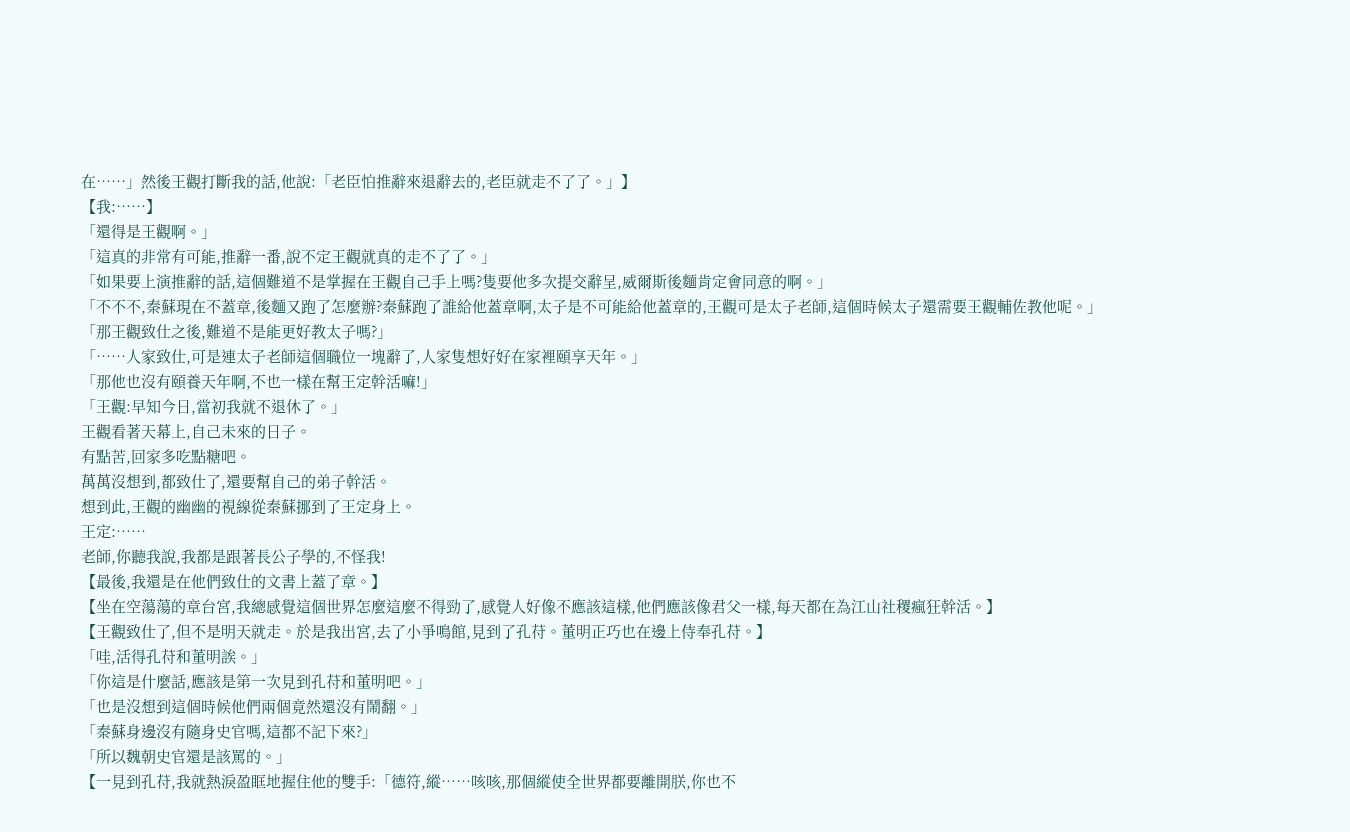在……」然後王觀打斷我的話,他說:「老臣怕推辭來退辭去的,老臣就走不了了。」】
【我:……】
「還得是王觀啊。」
「這真的非常有可能,推辭一番,說不定王觀就真的走不了了。」
「如果要上演推辭的話,這個難道不是掌握在王觀自己手上嗎?隻要他多次提交辭呈,威爾斯後麵肯定會同意的啊。」
「不不不,秦蘇現在不蓋章,後麵又跑了怎麼辦?秦蘇跑了誰給他蓋章啊,太子是不可能給他蓋章的,王觀可是太子老師,這個時候太子還需要王觀輔佐教他呢。」
「那王觀致仕之後,難道不是能更好教太子嗎?」
「……人家致仕,可是連太子老師這個職位一塊辭了,人家隻想好好在家裡頤享天年。」
「那他也沒有頤養天年啊,不也一樣在幫王定幹活嘛!」
「王觀:早知今日,當初我就不退休了。」
王觀看著天幕上,自己未來的日子。
有點苦,回家多吃點糖吧。
萬萬沒想到,都致仕了,還要幫自己的弟子幹活。
想到此,王觀的幽幽的視線從秦蘇挪到了王定身上。
王定:……
老師,你聽我說,我都是跟著長公子學的,不怪我!
【最後,我還是在他們致仕的文書上蓋了章。】
【坐在空蕩蕩的章台宮,我總感覺這個世界怎麼這麼不得勁了,感覺人好像不應該這樣,他們應該像君父一樣,每天都在為江山社稷瘋狂幹活。】
【王觀致仕了,但不是明天就走。於是我出宮,去了小爭鳴館,見到了孔苻。董明正巧也在邊上侍奉孔苻。】
「哇,活得孔苻和董明誒。」
「你這是什麼話,應該是第一次見到孔苻和董明吧。」
「也是沒想到這個時候他們兩個竟然還沒有鬧翻。」
「秦蘇身邊沒有隨身史官嗎,這都不記下來?」
「所以魏朝史官還是該罵的。」
【一見到孔苻,我就熱淚盈眶地握住他的雙手:「德符,縱……咳咳,那個縱使全世界都要離開朕,你也不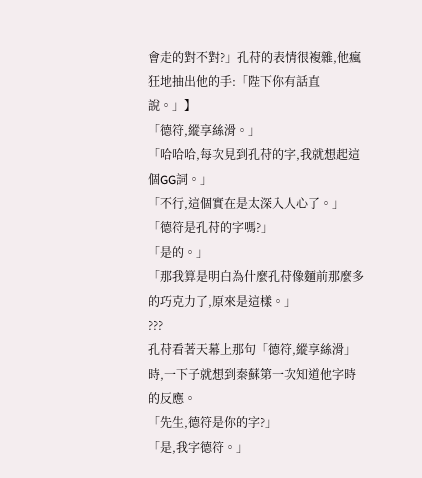會走的對不對?」孔苻的表情很複雜,他瘋狂地抽出他的手:「陛下你有話直說。」】
「德符,縱享絲滑。」
「哈哈哈,每次見到孔苻的字,我就想起這個GG詞。」
「不行,這個實在是太深入人心了。」
「德符是孔苻的字嗎?」
「是的。」
「那我算是明白為什麼孔苻像麵前那麼多的巧克力了,原來是這樣。」
???
孔苻看著天幕上那句「德符,縱享絲滑」時,一下子就想到秦蘇第一次知道他字時的反應。
「先生,德符是你的字?」
「是,我字德符。」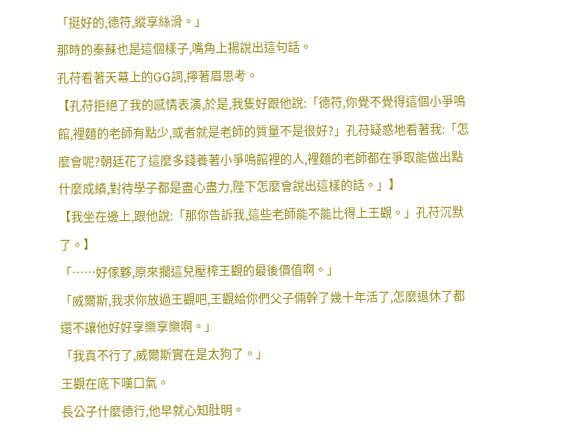「挺好的,德符,縱享絲滑。」
那時的秦蘇也是這個樣子,嘴角上揚說出這句話。
孔苻看著天幕上的GG詞,擰著眉思考。
【孔苻拒絕了我的感情表演,於是,我隻好跟他說:「德符,你覺不覺得這個小爭鳴館,裡麵的老師有點少,或者就是老師的質量不是很好?」孔苻疑惑地看著我:「怎麼會呢?朝廷花了這麼多錢養著小爭鳴館裡的人,裡麵的老師都在爭取能做出點什麼成績,對待學子都是盡心盡力,陛下怎麼會說出這樣的話。」】
【我坐在邊上,跟他說:「那你告訴我,這些老師能不能比得上王觀。」孔苻沉默了。】
「……好傢夥,原來擱這兒壓榨王觀的最後價值啊。」
「威爾斯,我求你放過王觀吧,王觀給你們父子倆幹了幾十年活了,怎麼退休了都還不讓他好好享樂享樂啊。」
「我真不行了,威爾斯實在是太狗了。」
王觀在底下嘆口氣。
長公子什麼德行,他早就心知肚明。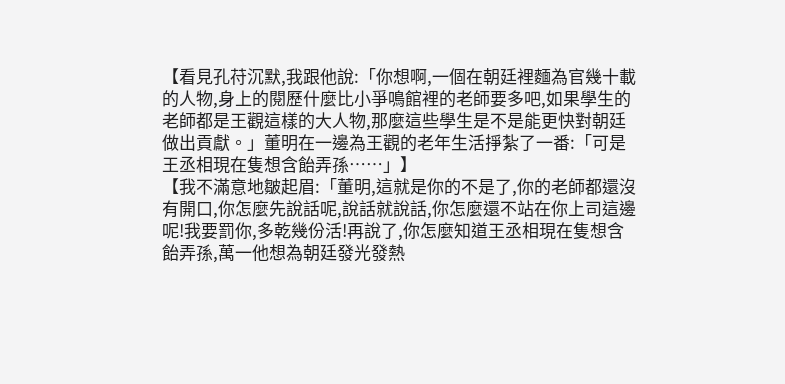【看見孔苻沉默,我跟他說:「你想啊,一個在朝廷裡麵為官幾十載的人物,身上的閱歷什麼比小爭鳴館裡的老師要多吧,如果學生的老師都是王觀這樣的大人物,那麼這些學生是不是能更快對朝廷做出貢獻。」董明在一邊為王觀的老年生活掙紮了一番:「可是王丞相現在隻想含飴弄孫……」】
【我不滿意地皺起眉:「董明,這就是你的不是了,你的老師都還沒有開口,你怎麼先說話呢,說話就說話,你怎麼還不站在你上司這邊呢!我要罰你,多乾幾份活!再說了,你怎麼知道王丞相現在隻想含飴弄孫,萬一他想為朝廷發光發熱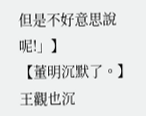但是不好意思說呢!」】
【董明沉默了。】
王觀也沉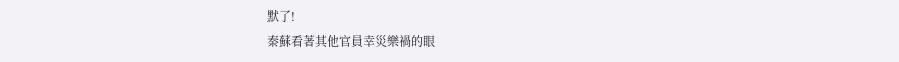默了!
秦蘇看著其他官員幸災樂禍的眼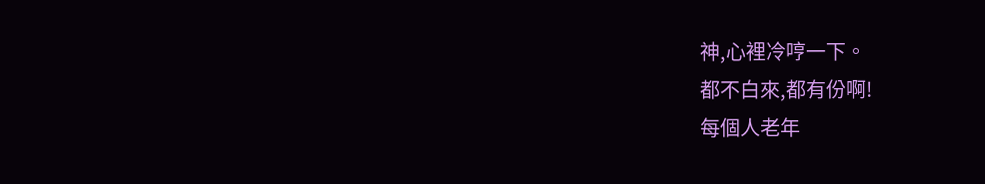神,心裡冷哼一下。
都不白來,都有份啊!
每個人老年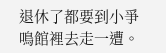退休了都要到小爭鳴館裡去走一遭。